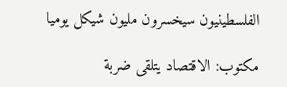الفلسطينيون سيخسرون مليون شيكل يوميا

مكتوب: الاقتصاد يتلقى ضربة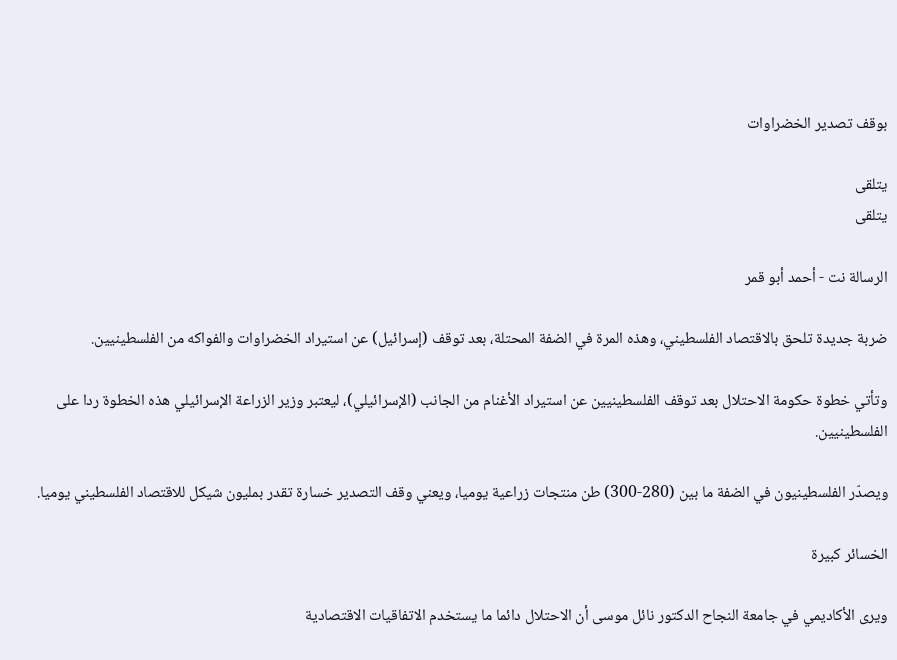بوقف تصدير الخضراوات

يتلقى
يتلقى

الرسالة نت - أحمد أبو قمر

ضربة جديدة تلحق بالاقتصاد الفلسطيني، وهذه المرة في الضفة المحتلة، بعد توقف (إسرائيل) عن استيراد الخضراوات والفواكه من الفلسطينيين.

وتأتي خطوة حكومة الاحتلال بعد توقف الفلسطينيين عن استيراد الأغنام من الجانب (الإسرائيلي)، ليعتبر وزير الزراعة الإسرائيلي هذه الخطوة ردا على الفلسطينيين.

ويصدّر الفلسطينيون في الضفة ما بين (280-300) طن منتجات زراعية يوميا، ويعني وقف التصدير خسارة تقدر بمليون شيكل للاقتصاد الفلسطيني يوميا.

الخسائر كبيرة

ويرى الأكاديمي في جامعة النجاح الدكتور نائل موسى أن الاحتلال دائما ما يستخدم الاتفاقيات الاقتصادية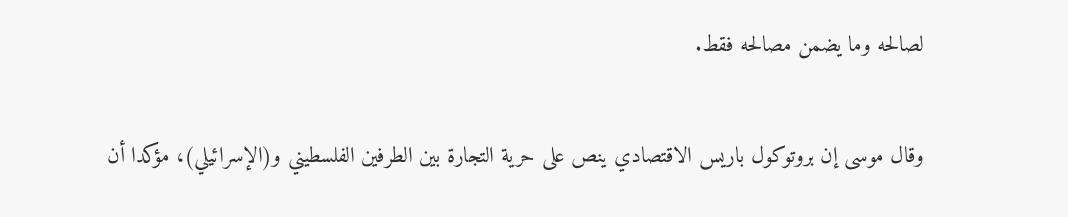لصالحه وما يضمن مصالحه فقط.

وقال موسى إن بروتوكول باريس الاقتصادي ينص على حرية التجارة بين الطرفين الفلسطيني و(الإسرائيلي)، مؤكدا أن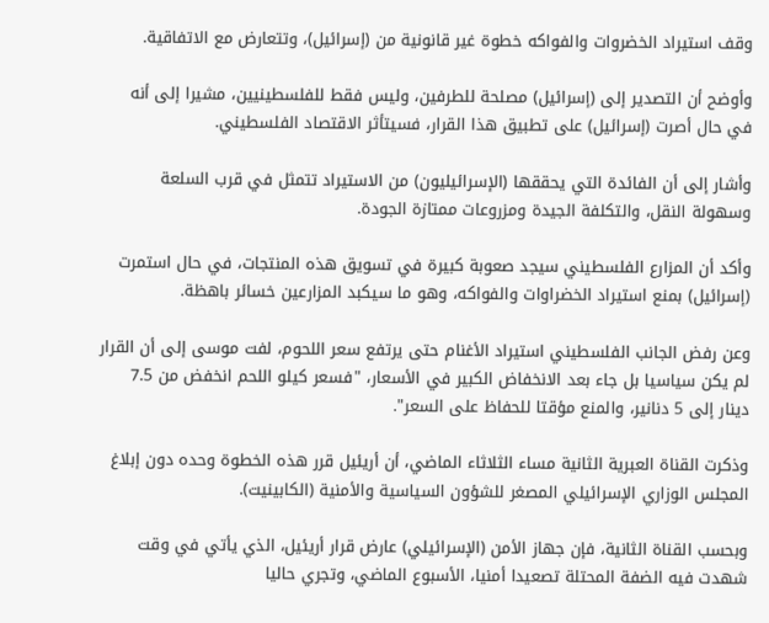وقف استيراد الخضروات والفواكه خطوة غير قانونية من (إسرائيل)، وتتعارض مع الاتفاقية.

وأوضح أن التصدير إلى (إسرائيل) مصلحة للطرفين، وليس فقط للفلسطينيين، مشيرا إلى أنه في حال أصرت (إسرائيل) على تطبيق هذا القرار، فسيتأثر الاقتصاد الفلسطيني.

وأشار إلى أن الفائدة التي يحققها (الإسرائيليون) من الاستيراد تتمثل في قرب السلعة وسهولة النقل، والتكلفة الجيدة ومزروعات ممتازة الجودة.

وأكد أن المزارع الفلسطيني سيجد صعوبة كبيرة في تسويق هذه المنتجات، في حال استمرت (إسرائيل) بمنع استيراد الخضراوات والفواكه، وهو ما سيكبد المزارعين خسائر باهظة.

وعن رفض الجانب الفلسطيني استيراد الأغنام حتى يرتفع سعر اللحوم، لفت موسى إلى أن القرار لم يكن سياسيا بل جاء بعد الانخفاض الكبير في الأسعار، "فسعر كيلو اللحم انخفض من 7.5 دينار إلى 5 دنانير، والمنع مؤقتا للحفاظ على السعر".

وذكرت القناة العبرية الثانية مساء الثلاثاء الماضي، أن أريئيل قرر هذه الخطوة وحده دون إبلاغ المجلس الوزاري الإسرائيلي المصغر للشؤون السياسية والأمنية (الكابينيت).

وبحسب القناة الثانية، فإن جهاز الأمن (الإسرائيلي) عارض قرار أريئيل، الذي يأتي في وقت شهدت فيه الضفة المحتلة تصعيدا أمنيا، الأسبوع الماضي، وتجري حاليا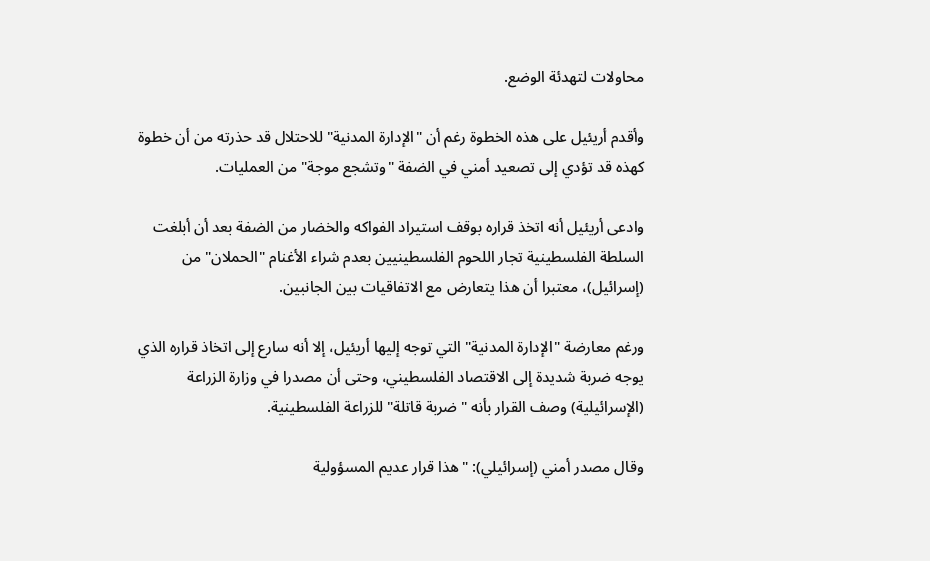محاولات لتهدئة الوضع.

وأقدم أريئيل على هذه الخطوة رغم أن "الإدارة المدنية" للاحتلال قد حذرته من أن خطوة كهذه قد تؤدي إلى تصعيد أمني في الضفة "وتشجع موجة" من العمليات.

وادعى أريئيل أنه اتخذ قراره بوقف استيراد الفواكه والخضار من الضفة بعد أن أبلغت السلطة الفلسطينية تجار اللحوم الفلسطينيين بعدم شراء الأغنام "الحملان" من (إسرائيل)، معتبرا أن هذا يتعارض مع الاتفاقيات بين الجانبين.

ورغم معارضة "الإدارة المدنية" التي توجه إليها أريئيل، إلا أنه سارع إلى اتخاذ قراره الذي يوجه ضربة شديدة إلى الاقتصاد الفلسطيني، وحتى أن مصدرا في وزارة الزراعة (الإسرائيلية) وصف القرار بأنه "ضربة قاتلة" للزراعة الفلسطينية.

وقال مصدر أمني (إسرائيلي): "هذا قرار عديم المسؤولية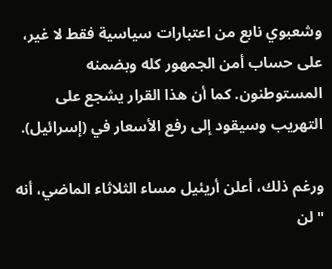وشعبوي نابع من اعتبارات سياسية فقط لا غير، على حساب أمن الجمهور كله وبضمنه المستوطنون. كما أن هذا القرار يشجع على التهريب وسيقود إلى رفع الأسعار في (إسرائيل).

ورغم ذلك، أعلن أريئيل مساء الثلاثاء الماضي، أنه "لن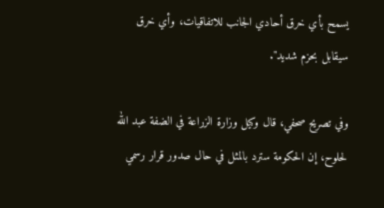يسمح بأي خرق أحادي الجانب للاتفاقيات، وأي خرق سيقابل بحزم شديد".

وفي تصريح صحفي، قال وكيل وزارة الزراعة في الضفة عبد الله لحلوح، إن الحكومة سترد بالمثل في حال صدور قرار رسمي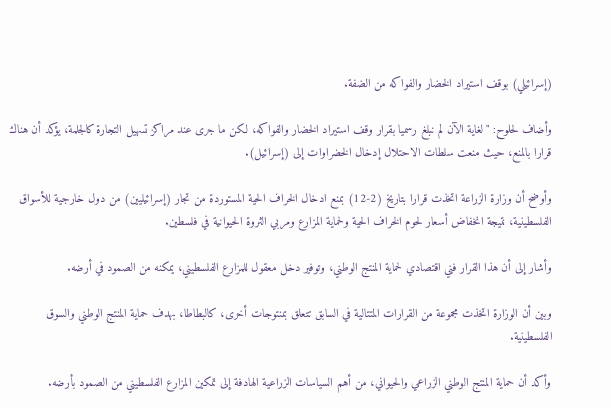(إسرائيلي) بوقف استيراد الخضار والفواكه من الضفة.

وأضاف لحلوح: "لغاية الآن لم نبلغ رسميا بقرار وقف استيراد الخضار والفواكه، لكن ما جرى عند مراكز تسهيل التجارة كالجلمة، يؤكد أن هناك قرارا بالمنع، حيث منعت سلطات الاحتلال إدخال الخضراوات إلى (إسرائيل).

وأوضح أن وزارة الزراعة اتخذت قرارا بتاريخ (2-12) بمنع ادخال الخراف الحية المستوردة من تجار (إسرائيليين) من دول خارجية للأسواق الفلسطينية، نتيجة انخفاض أسعار لحوم الخراف الحية ولحماية المزارع ومربي الثروة الحيوانية في فلسطين.

وأشار إلى أن هذا القرار فني اقتصادي لحماية المنتج الوطني، وتوفير دخل معقول للمزارع الفلسطيني، يمكنه من الصمود في أرضه.

وبين أن الوزارة اتخذت مجموعة من القرارات المتتالية في السابق تتعلق بمنتوجات أخرى، كالبطاطا، بهدف حماية المنتج الوطني والسوق الفلسطينية.

وأكد أن حماية المنتج الوطني الزراعي والحيواني، من أهم السياسات الزراعية الهادفة إلى تمكين المزارع الفلسطيني من الصمود بأرضه.